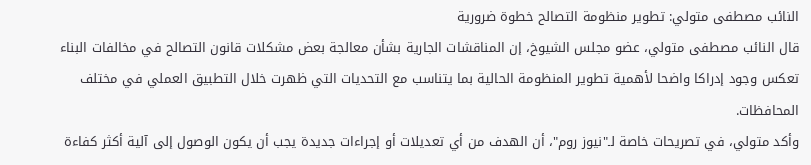النائب مصطفى متولي: تطوير منظومة التصالح خطوة ضرورية
قال النائب مصطفى متولي، عضو مجلس الشيوخ، إن المناقشات الجارية بشأن معالجة بعض مشكلات قانون التصالح في مخالفات البناء تعكس وجود إدراكا واضحا لأهمية تطوير المنظومة الحالية بما يتناسب مع التحديات التي ظهرت خلال التطبيق العملي في مختلف المحافظات.
وأكد متولي، في تصريحات خاصة لـ"نيوز روم"، أن الهدف من أي تعديلات أو إجراءات جديدة يجب أن يكون الوصول إلى آلية أكثر كفاءة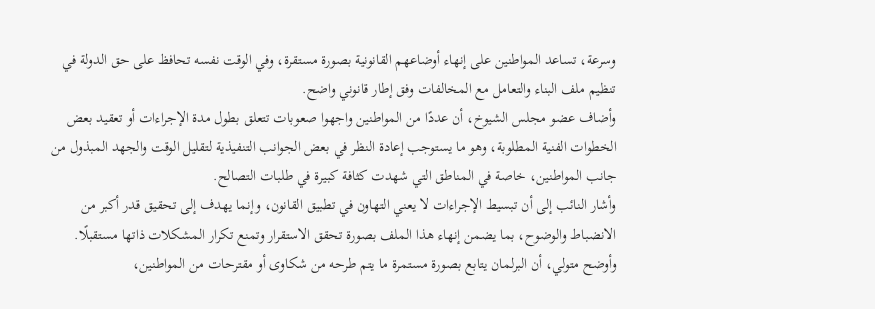وسرعة، تساعد المواطنين على إنهاء أوضاعهم القانونية بصورة مستقرة، وفي الوقت نفسه تحافظ على حق الدولة في تنظيم ملف البناء والتعامل مع المخالفات وفق إطار قانوني واضح.
وأضاف عضو مجلس الشيوخ، أن عددًا من المواطنين واجهوا صعوبات تتعلق بطول مدة الإجراءات أو تعقيد بعض الخطوات الفنية المطلوبة، وهو ما يستوجب إعادة النظر في بعض الجوانب التنفيذية لتقليل الوقت والجهد المبذول من جانب المواطنين، خاصة في المناطق التي شهدت كثافة كبيرة في طلبات التصالح.
وأشار النائب إلى أن تبسيط الإجراءات لا يعني التهاون في تطبيق القانون، وإنما يهدف إلى تحقيق قدر أكبر من الانضباط والوضوح، بما يضمن إنهاء هذا الملف بصورة تحقق الاستقرار وتمنع تكرار المشكلات ذاتها مستقبلًا.
وأوضح متولي، أن البرلمان يتابع بصورة مستمرة ما يتم طرحه من شكاوى أو مقترحات من المواطنين،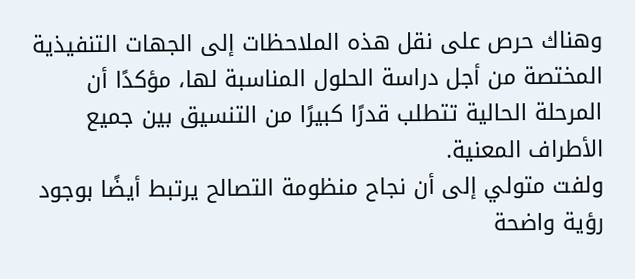وهناك حرص على نقل هذه الملاحظات إلى الجهات التنفيذية المختصة من أجل دراسة الحلول المناسبة لها، مؤكدًا أن المرحلة الحالية تتطلب قدرًا كبيرًا من التنسيق بين جميع الأطراف المعنية.
ولفت متولي إلى أن نجاح منظومة التصالح يرتبط أيضًا بوجود رؤية واضحة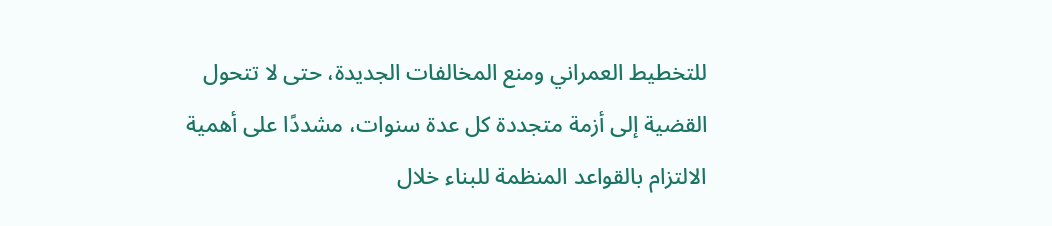للتخطيط العمراني ومنع المخالفات الجديدة، حتى لا تتحول القضية إلى أزمة متجددة كل عدة سنوات، مشددًا على أهمية الالتزام بالقواعد المنظمة للبناء خلال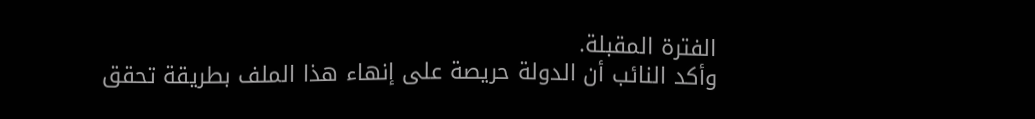الفترة المقبلة.
وأكد النائب أن الدولة حريصة على إنهاء هذا الملف بطريقة تحقق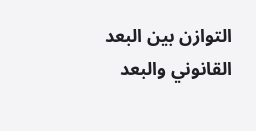التوازن بين البعد القانوني والبعد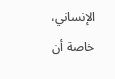الإنساني، خاصة أن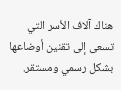هناك آلاف الأسر التي تسعى إلى تقنين أوضاعها بشكل رسمي ومستقر.